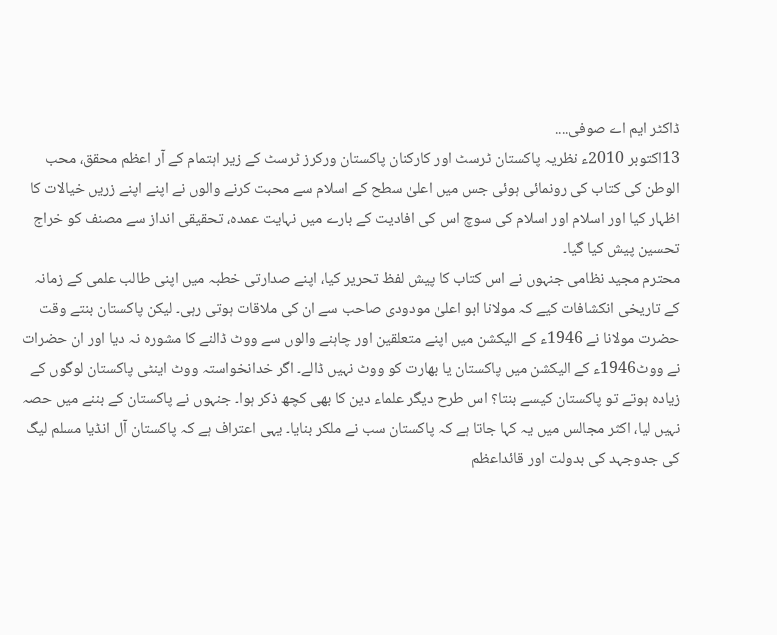ڈاکٹر ایم اے صوفی....
13اکتوبر 2010ء نظریہ پاکستان ٹرسٹ اور کارکنان پاکستان ورکرز ٹرسٹ کے زیر اہتمام کے آر اعظم محقق، محب الوطن کی کتاب کی رونمائی ہوئی جس میں اعلیٰ سطح کے اسلام سے محبت کرنے والوں نے اپنے اپنے زریں خیالات کا اظہار کیا اور اسلام اور اسلام کی سوچ اس کی افادیت کے بارے میں نہایت عمدہ، تحقیقی انداز سے مصنف کو خراج تحسین پیش کیا گیا۔
محترم مجید نظامی جنہوں نے اس کتاب کا پیش لفظ تحریر کیا، اپنے صدارتی خطبہ میں اپنی طالب علمی کے زمانہ کے تاریخی انکشافات کیے کہ مولانا ابو اعلیٰ مودودی صاحب سے ان کی ملاقات ہوتی رہی۔ لیکن پاکستان بنتے وقت حضرت مولانا نے 1946ء کے الیکشن میں اپنے متعلقین اور چاہنے والوں سے ووٹ ڈالنے کا مشورہ نہ دیا اور ان حضرات نے ووٹ1946ء کے الیکشن میں پاکستان یا بھارت کو ووٹ نہیں ڈالے۔ اگر خدانخواستہ ووٹ اینٹی پاکستان لوگوں کے زیادہ ہوتے تو پاکستان کیسے بنتا؟ اس طرح دیگر علماء دین کا بھی کچھ ذکر ہوا۔ جنہوں نے پاکستان کے بننے میں حصہ نہیں لیا، اکثر مجالس میں یہ کہا جاتا ہے کہ پاکستان سب نے ملکر بنایا۔ یہی اعتراف ہے کہ پاکستان آل انڈیا مسلم لیگ کی جدوجہد کی بدولت اور قائداعظم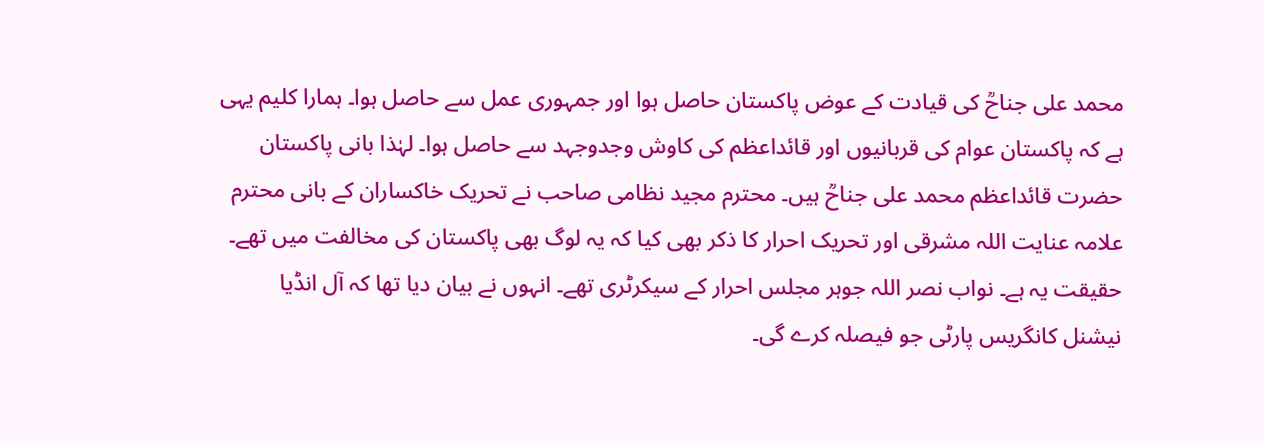محمد علی جناحؒ کی قیادت کے عوض پاکستان حاصل ہوا اور جمہوری عمل سے حاصل ہوا۔ ہمارا کلیم یہی ہے کہ پاکستان عوام کی قربانیوں اور قائداعظم کی کاوش وجدوجہد سے حاصل ہوا۔ لہٰذا بانی پاکستان حضرت قائداعظم محمد علی جناحؒ ہیں۔ محترم مجید نظامی صاحب نے تحریک خاکساران کے بانی محترم علامہ عنایت اللہ مشرقی اور تحریک احرار کا ذکر بھی کیا کہ یہ لوگ بھی پاکستان کی مخالفت میں تھے۔
حقیقت یہ ہے۔ نواب نصر اللہ جوہر مجلس احرار کے سیکرٹری تھے۔ انہوں نے بیان دیا تھا کہ آل انڈیا نیشنل کانگریس پارٹی جو فیصلہ کرے گی۔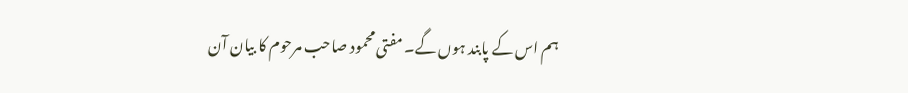ہم اس کے پابند ہوں گے۔ مفتی محمود صاحب مرحوم کا بیان آن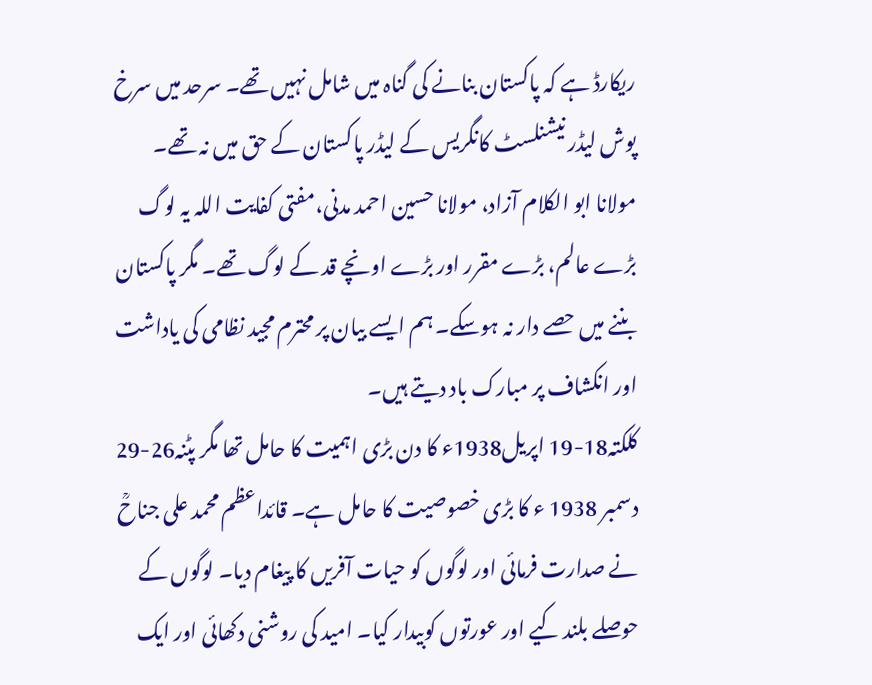ریکارڈ ہے کہ پاکستان بنانے کی گناہ میں شامل نہیں تھے۔ سرحد میں سرخ پوش لیڈر نیشنلسٹ کانگریس کے لیڈر پاکستان کے حق میں نہ تھے۔ مولانا ابو الکلام آزاد، مولانا حسین احمد مدنی،مفتی کفایت اللہ یہ لوگ بڑے عالم، بڑے مقرر اور بڑے اونچے قد کے لوگ تھے۔ مگر پاکستان بننے میں حصے دار نہ ہوسکے۔ ہم ایسے بیان پر محترم مجید نظامی کی یاداشت اور انکشاف پر مبارک باد دیتے ہیں۔
کلکتہ18-19 اپریل1938ء کا دن بڑی اہمیت کا حامل تھا مگر پٹنہ26-29 دسمبر 1938 ء کا بڑی خصوصیت کا حامل ہے۔ قائداعظم محمد علی جناحؒ نے صدارت فرمائی اور لوگوں کو حیات آفریں کا پیغام دیا۔ لوگوں کے حوصلے بلند کیے اور عورتوں کوبیدار کیا۔ امید کی روشنی دکھائی اور ایک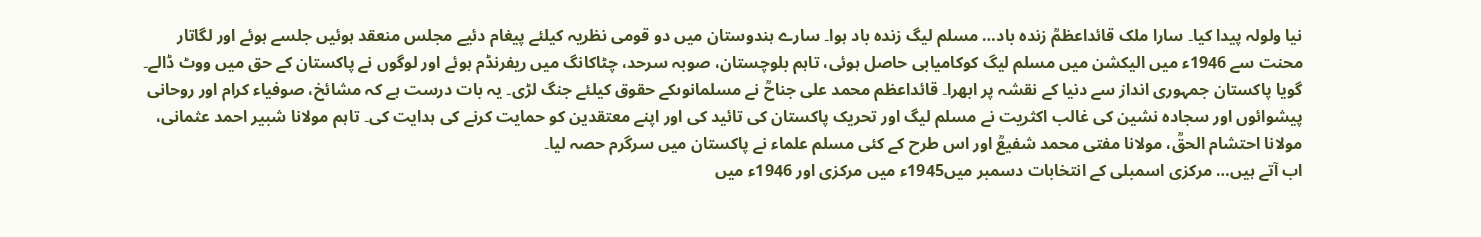نیا ولولہ پیدا کیا۔ سارا ملک قائداعظمؒ زندہ باد… مسلم لیگ زندہ باد ہوا۔ سارے ہندوستان میں دو قومی نظریہ کیلئے پیغام دئیے مجلس منعقد ہوئیں جلسے ہوئے اور لگاتار محنت سے 1946ء میں الیکشن میں مسلم لیگ کوکامیابی حاصل ہوئی، تاہم بلوچستان، صوبہ سرحد، چٹاکانگ میں ریفرنڈم ہوئے اور لوگوں نے پاکستان کے حق میں ووٹ ڈالے۔ گویا پاکستان جمہوری انداز سے دنیا کے نقشہ پر ابھرا۔ قائداعظم محمد علی جناحؒ نے مسلمانوںکے حقوق کیلئے جنگ لڑی۔ یہ بات درست ہے کہ مشائخ، صوفیاء کرام اور روحانی پیشوائوں اور سجادہ نشین کی غالب اکثریت نے مسلم لیگ اور تحریک پاکستان کی تائید کی اور اپنے معتقدین کو حمایت کرنے کی ہدایت کی۔ تاہم مولانا شبیر احمد عثمانی، مولانا احتشام الحقؒ، مولانا مفتی محمد شفیعؒ اور اس طرح کے کئی مسلم علماء نے پاکستان میں سرگرم حصہ لیا۔
اب آتے ہیں… مرکزی اسمبلی کے انتخابات دسمبر میں1945ء میں مرکزی اور 1946ء میں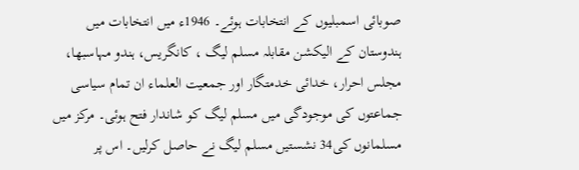صوبائی اسمبلیوں کے انتخابات ہوئے۔ 1946ء میں انتخابات میں ہندوستان کے الیکشن مقابلہ مسلم لیگ ، کانگریس، ہندو مہاسبھا، مجلس احرار، خدائی خدمتگار اور جمعیت العلماء ان تمام سیاسی جماعتوں کی موجودگی میں مسلم لیگ کو شاندار فتح ہوئی۔ مرکز میں مسلمانوں کی34 نشستیں مسلم لیگ نے حاصل کرلیں۔ اس پر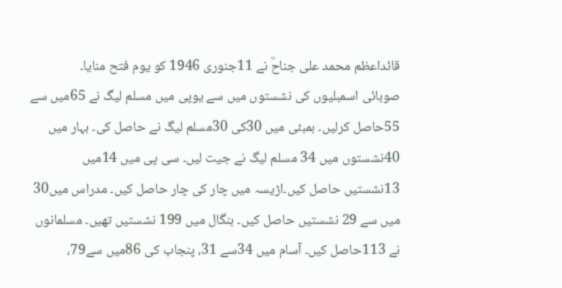قائداعظم محمد علی جناحؒ نے 11جنوری 1946 کو یوم فتح منایا۔
صوبائی اسمبلیوں کی نشستوں میں سے یوپی میں مسلم لیگ نے 65میں سے 55حاصل کرلیں۔ بمبئی میں 30کی 30مسلم لیگ نے حاصل کی۔ بہار میں 40نشستوں میں 34 مسلم لیگ نے جیت لیں۔ سی پی میں 14میں 13نشستیں حاصل کیں۔اڑیسہ میں چار کی چار حاصل کیں۔ مدراس میں30 میں سے 29 نشستیں حاصل کیں۔ بنگال میں 199 نشستیں تھیں۔ مسلمانوں نے 113حاصل کیں۔ آسام میں 34سے 31، پنجاب کی 86میں سے79،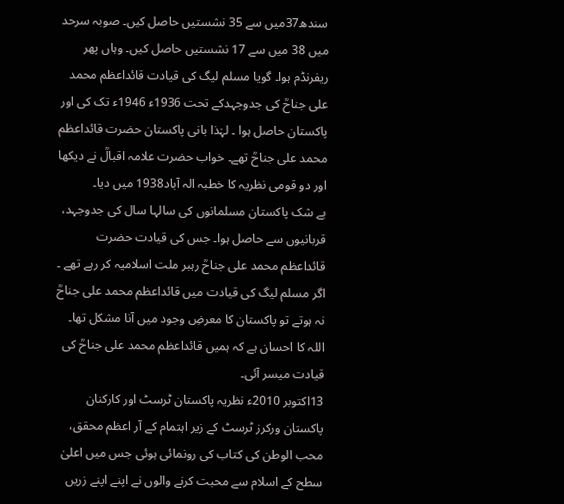سندھ37میں سے 35 نشستیں حاصل کیں۔ صوبہ سرحد میں 38 میں سے 17 نشستیں حاصل کیں۔ وہاں پھر ریفرنڈم ہوا۔ گویا مسلم لیگ کی قیادت قائداعظم محمد علی جناحؒ کی جدوجہدکے تحت 1936ء 1946ء تک کی اور پاکستان حاصل ہوا ۔ لہٰذا بانی پاکستان حضرت قائداعظم محمد علی جناحؒ تھے۔ خواب حضرت علامہ اقبالؒ نے دیکھا اور دو قومی نظریہ کا خطبہ الہ آباد1938 میں دیا۔
بے شک پاکستان مسلمانوں کی سالہا سال کی جدوجہد، قربانیوں سے حاصل ہوا۔ جس کی قیادت حضرت قائداعظم محمد علی جناحؒ رہبر ملت اسلامیہ کر رہے تھے ۔ اگر مسلم لیگ کی قیادت میں قائداعظم محمد علی جناحؒ نہ ہوتے تو پاکستان کا معرضِ وجود میں آنا مشکل تھا۔ اللہ کا احسان ہے کہ ہمیں قائداعظم محمد علی جناحؒ کی قیادت میسر آئی۔
13اکتوبر 2010ء نظریہ پاکستان ٹرسٹ اور کارکنان پاکستان ورکرز ٹرسٹ کے زیر اہتمام کے آر اعظم محقق، محب الوطن کی کتاب کی رونمائی ہوئی جس میں اعلیٰ سطح کے اسلام سے محبت کرنے والوں نے اپنے اپنے زریں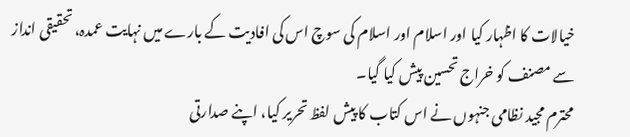خیالات کا اظہار کیا اور اسلام اور اسلام کی سوچ اس کی افادیت کے بارے میں نہایت عمدہ، تحقیقی انداز سے مصنف کو خراج تحسین پیش کیا گیا۔
محترم مجید نظامی جنہوں نے اس کتاب کا پیش لفظ تحریر کیا، اپنے صدارتی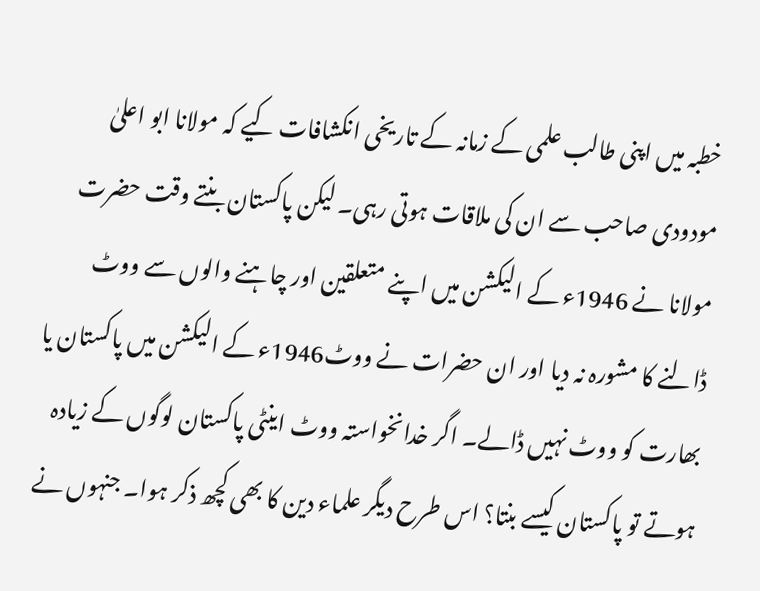خطبہ میں اپنی طالب علمی کے زمانہ کے تاریخی انکشافات کیے کہ مولانا ابو اعلیٰ مودودی صاحب سے ان کی ملاقات ہوتی رہی۔ لیکن پاکستان بنتے وقت حضرت مولانا نے 1946ء کے الیکشن میں اپنے متعلقین اور چاہنے والوں سے ووٹ ڈالنے کا مشورہ نہ دیا اور ان حضرات نے ووٹ1946ء کے الیکشن میں پاکستان یا بھارت کو ووٹ نہیں ڈالے۔ اگر خدانخواستہ ووٹ اینٹی پاکستان لوگوں کے زیادہ ہوتے تو پاکستان کیسے بنتا؟ اس طرح دیگر علماء دین کا بھی کچھ ذکر ہوا۔ جنہوں نے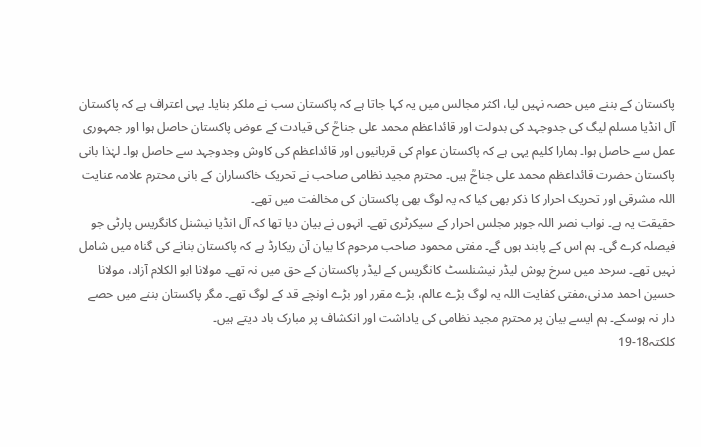پاکستان کے بننے میں حصہ نہیں لیا، اکثر مجالس میں یہ کہا جاتا ہے کہ پاکستان سب نے ملکر بنایا۔ یہی اعتراف ہے کہ پاکستان آل انڈیا مسلم لیگ کی جدوجہد کی بدولت اور قائداعظم محمد علی جناحؒ کی قیادت کے عوض پاکستان حاصل ہوا اور جمہوری عمل سے حاصل ہوا۔ ہمارا کلیم یہی ہے کہ پاکستان عوام کی قربانیوں اور قائداعظم کی کاوش وجدوجہد سے حاصل ہوا۔ لہٰذا بانی پاکستان حضرت قائداعظم محمد علی جناحؒ ہیں۔ محترم مجید نظامی صاحب نے تحریک خاکساران کے بانی محترم علامہ عنایت اللہ مشرقی اور تحریک احرار کا ذکر بھی کیا کہ یہ لوگ بھی پاکستان کی مخالفت میں تھے۔
حقیقت یہ ہے۔ نواب نصر اللہ جوہر مجلس احرار کے سیکرٹری تھے۔ انہوں نے بیان دیا تھا کہ آل انڈیا نیشنل کانگریس پارٹی جو فیصلہ کرے گی۔ ہم اس کے پابند ہوں گے۔ مفتی محمود صاحب مرحوم کا بیان آن ریکارڈ ہے کہ پاکستان بنانے کی گناہ میں شامل نہیں تھے۔ سرحد میں سرخ پوش لیڈر نیشنلسٹ کانگریس کے لیڈر پاکستان کے حق میں نہ تھے۔ مولانا ابو الکلام آزاد، مولانا حسین احمد مدنی،مفتی کفایت اللہ یہ لوگ بڑے عالم، بڑے مقرر اور بڑے اونچے قد کے لوگ تھے۔ مگر پاکستان بننے میں حصے دار نہ ہوسکے۔ ہم ایسے بیان پر محترم مجید نظامی کی یاداشت اور انکشاف پر مبارک باد دیتے ہیں۔
کلکتہ18-19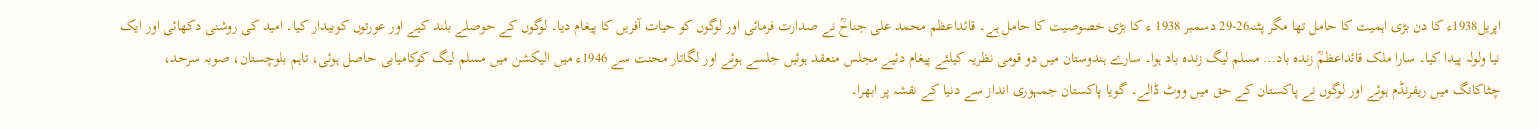اپریل1938ء کا دن بڑی اہمیت کا حامل تھا مگر پٹنہ26-29 دسمبر 1938 ء کا بڑی خصوصیت کا حامل ہے۔ قائداعظم محمد علی جناحؒ نے صدارت فرمائی اور لوگوں کو حیات آفریں کا پیغام دیا۔ لوگوں کے حوصلے بلند کیے اور عورتوں کوبیدار کیا۔ امید کی روشنی دکھائی اور ایک نیا ولولہ پیدا کیا۔ سارا ملک قائداعظمؒ زندہ باد… مسلم لیگ زندہ باد ہوا۔ سارے ہندوستان میں دو قومی نظریہ کیلئے پیغام دئیے مجلس منعقد ہوئیں جلسے ہوئے اور لگاتار محنت سے 1946ء میں الیکشن میں مسلم لیگ کوکامیابی حاصل ہوئی، تاہم بلوچستان، صوبہ سرحد، چٹاکانگ میں ریفرنڈم ہوئے اور لوگوں نے پاکستان کے حق میں ووٹ ڈالے۔ گویا پاکستان جمہوری انداز سے دنیا کے نقشہ پر ابھرا۔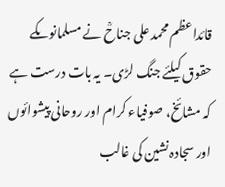قائداعظم محمد علی جناحؒ نے مسلمانوںکے حقوق کیلئے جنگ لڑی۔ یہ بات درست ہے کہ مشائخ، صوفیاء کرام اور روحانی پیشوائوں اور سجادہ نشین کی غالب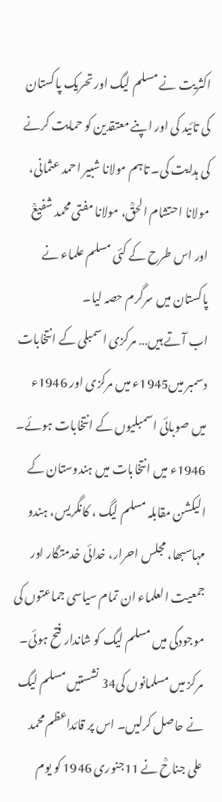اکثریت نے مسلم لیگ اور تحریک پاکستان کی تائید کی اور اپنے معتقدین کو حمایت کرنے کی ہدایت کی۔ تاہم مولانا شبیر احمد عثمانی، مولانا احتشام الحقؒ، مولانا مفتی محمد شفیعؒ اور اس طرح کے کئی مسلم علماء نے پاکستان میں سرگرم حصہ لیا۔
اب آتے ہیں… مرکزی اسمبلی کے انتخابات دسمبر میں1945ء میں مرکزی اور 1946ء میں صوبائی اسمبلیوں کے انتخابات ہوئے۔ 1946ء میں انتخابات میں ہندوستان کے الیکشن مقابلہ مسلم لیگ ، کانگریس، ہندو مہاسبھا، مجلس احرار، خدائی خدمتگار اور جمعیت العلماء ان تمام سیاسی جماعتوں کی موجودگی میں مسلم لیگ کو شاندار فتح ہوئی۔ مرکز میں مسلمانوں کی34 نشستیں مسلم لیگ نے حاصل کرلیں۔ اس پر قائداعظم محمد علی جناحؒ نے 11جنوری 1946 کو یوم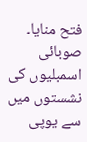فتح منایا۔
صوبائی اسمبلیوں کی نشستوں میں سے یوپی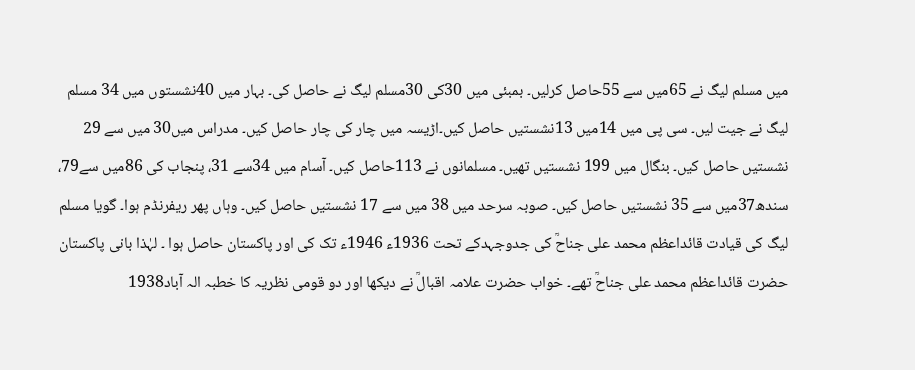میں مسلم لیگ نے 65میں سے 55حاصل کرلیں۔ بمبئی میں 30کی 30مسلم لیگ نے حاصل کی۔ بہار میں 40نشستوں میں 34 مسلم لیگ نے جیت لیں۔ سی پی میں 14میں 13نشستیں حاصل کیں۔اڑیسہ میں چار کی چار حاصل کیں۔ مدراس میں30 میں سے 29 نشستیں حاصل کیں۔ بنگال میں 199 نشستیں تھیں۔ مسلمانوں نے 113حاصل کیں۔ آسام میں 34سے 31، پنجاب کی 86میں سے79، سندھ37میں سے 35 نشستیں حاصل کیں۔ صوبہ سرحد میں 38 میں سے 17 نشستیں حاصل کیں۔ وہاں پھر ریفرنڈم ہوا۔ گویا مسلم لیگ کی قیادت قائداعظم محمد علی جناحؒ کی جدوجہدکے تحت 1936ء 1946ء تک کی اور پاکستان حاصل ہوا ۔ لہٰذا بانی پاکستان حضرت قائداعظم محمد علی جناحؒ تھے۔ خواب حضرت علامہ اقبالؒ نے دیکھا اور دو قومی نظریہ کا خطبہ الہ آباد1938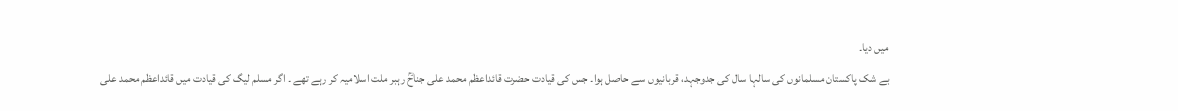میں دیا۔
بے شک پاکستان مسلمانوں کی سالہا سال کی جدوجہد، قربانیوں سے حاصل ہوا۔ جس کی قیادت حضرت قائداعظم محمد علی جناحؒ رہبر ملت اسلامیہ کر رہے تھے ۔ اگر مسلم لیگ کی قیادت میں قائداعظم محمد علی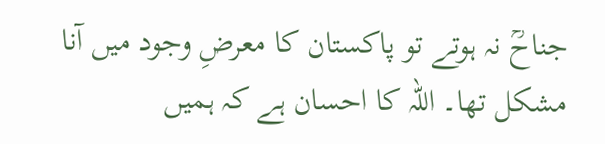جناحؒ نہ ہوتے تو پاکستان کا معرضِ وجود میں آنا مشکل تھا۔ اللہ کا احسان ہے کہ ہمیں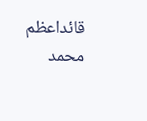قائداعظم محمد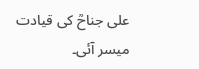علی جناحؒ کی قیادت میسر آئی۔